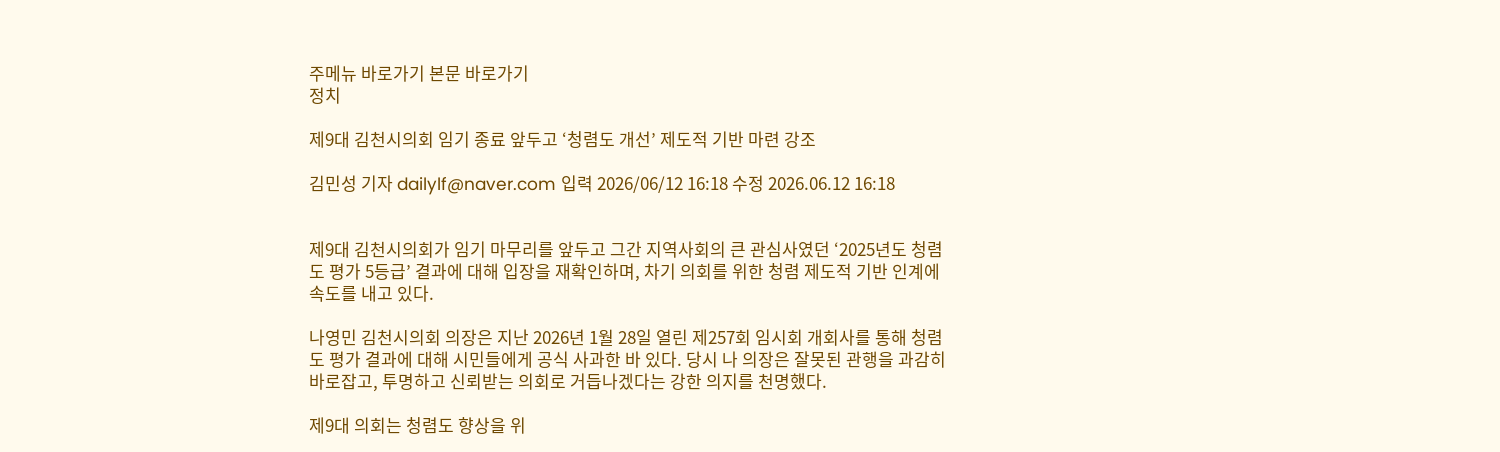주메뉴 바로가기 본문 바로가기
정치

제9대 김천시의회 임기 종료 앞두고 ‘청렴도 개선’ 제도적 기반 마련 강조

김민성 기자 dailylf@naver.com 입력 2026/06/12 16:18 수정 2026.06.12 16:18


제9대 김천시의회가 임기 마무리를 앞두고 그간 지역사회의 큰 관심사였던 ‘2025년도 청렴도 평가 5등급’ 결과에 대해 입장을 재확인하며, 차기 의회를 위한 청렴 제도적 기반 인계에 속도를 내고 있다.

나영민 김천시의회 의장은 지난 2026년 1월 28일 열린 제257회 임시회 개회사를 통해 청렴도 평가 결과에 대해 시민들에게 공식 사과한 바 있다. 당시 나 의장은 잘못된 관행을 과감히 바로잡고, 투명하고 신뢰받는 의회로 거듭나겠다는 강한 의지를 천명했다.

제9대 의회는 청렴도 향상을 위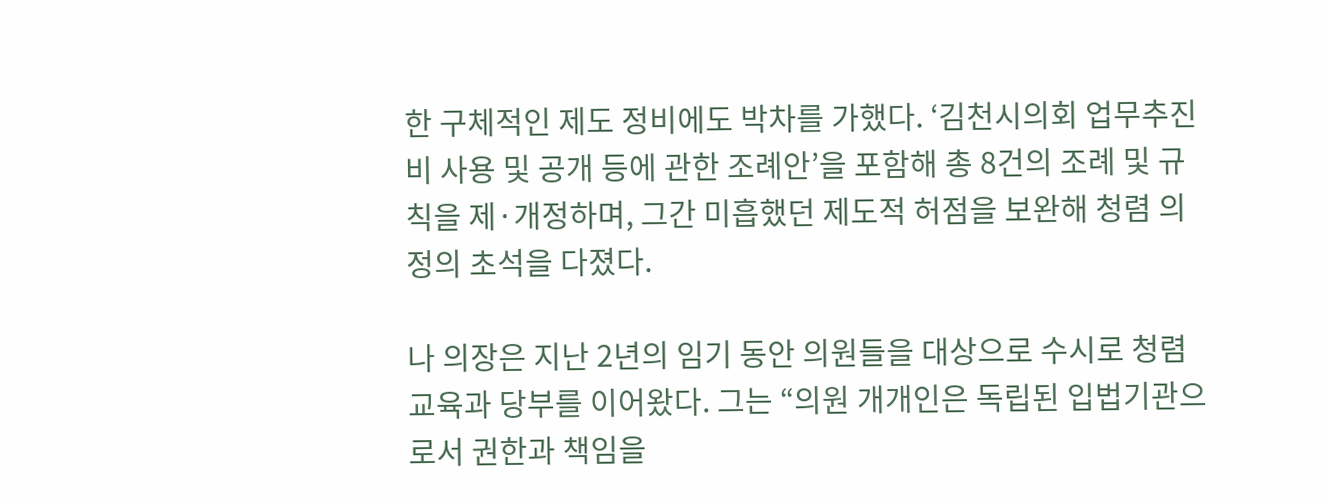한 구체적인 제도 정비에도 박차를 가했다. ‘김천시의회 업무추진비 사용 및 공개 등에 관한 조례안’을 포함해 총 8건의 조례 및 규칙을 제·개정하며, 그간 미흡했던 제도적 허점을 보완해 청렴 의정의 초석을 다졌다.

나 의장은 지난 2년의 임기 동안 의원들을 대상으로 수시로 청렴 교육과 당부를 이어왔다. 그는 “의원 개개인은 독립된 입법기관으로서 권한과 책임을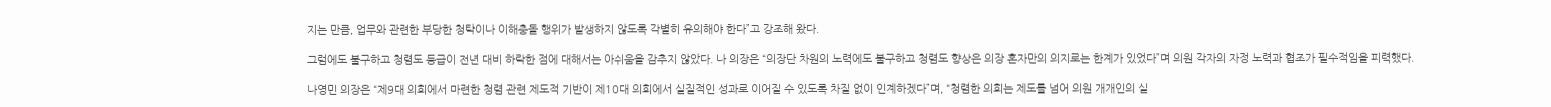지는 만큼, 업무와 관련한 부당한 청탁이나 이해충돌 행위가 발생하지 않도록 각별히 유의해야 한다”고 강조해 왔다.

그럼에도 불구하고 청렴도 등급이 전년 대비 하락한 점에 대해서는 아쉬움을 감추지 않았다. 나 의장은 “의장단 차원의 노력에도 불구하고 청렴도 향상은 의장 혼자만의 의지로는 한계가 있었다”며 의원 각자의 자정 노력과 협조가 필수적임을 피력했다.

나영민 의장은 “제9대 의회에서 마련한 청렴 관련 제도적 기반이 제10대 의회에서 실질적인 성과로 이어질 수 있도록 차질 없이 인계하겠다”며, “청렴한 의회는 제도를 넘어 의원 개개인의 실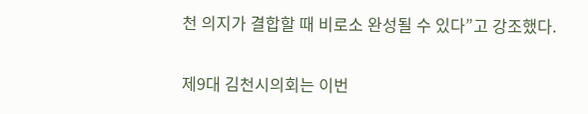천 의지가 결합할 때 비로소 완성될 수 있다”고 강조했다.

제9대 김천시의회는 이번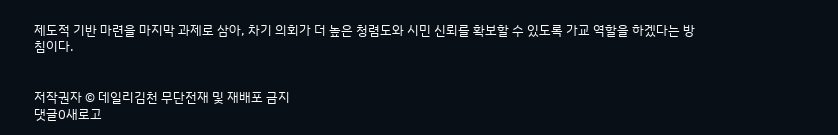제도적 기반 마련을 마지막 과제로 삼아, 차기 의회가 더 높은 청렴도와 시민 신뢰를 확보할 수 있도록 가교 역할을 하겠다는 방침이다.


저작권자 © 데일리김천 무단전재 및 재배포 금지
댓글0새로고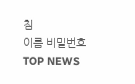침
이름 비밀번호
TOP NEWS